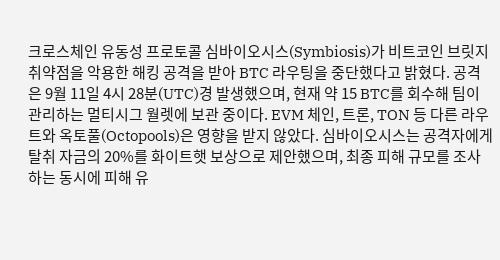크로스체인 유동성 프로토콜 심바이오시스(Symbiosis)가 비트코인 브릿지 취약점을 악용한 해킹 공격을 받아 BTC 라우팅을 중단했다고 밝혔다. 공격은 9월 11일 4시 28분(UTC)경 발생했으며, 현재 약 15 BTC를 회수해 팀이 관리하는 멀티시그 월렛에 보관 중이다. EVM 체인, 트론, TON 등 다른 라우트와 옥토풀(Octopools)은 영향을 받지 않았다. 심바이오시스는 공격자에게 탈취 자금의 20%를 화이트햇 보상으로 제안했으며, 최종 피해 규모를 조사하는 동시에 피해 유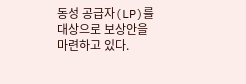동성 공급자(LP)를 대상으로 보상안을 마련하고 있다.